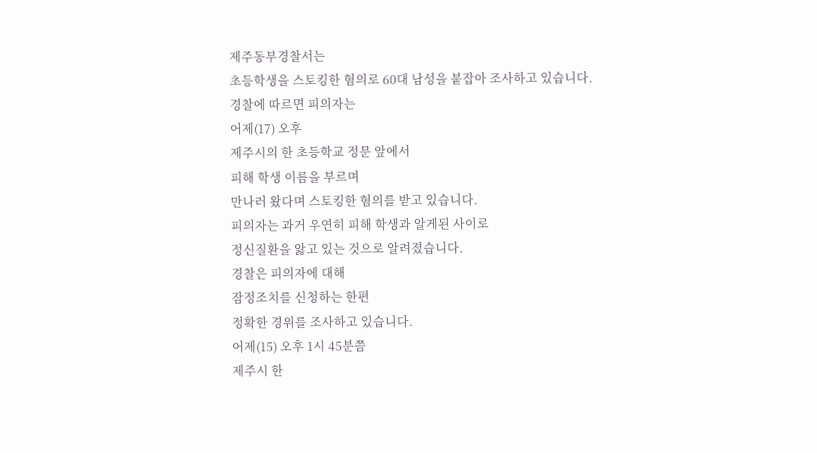제주동부경찰서는
초등학생을 스토킹한 혐의로 60대 남성을 붙잡아 조사하고 있습니다.
경찰에 따르면 피의자는
어제(17) 오후
제주시의 한 초등학교 정문 앞에서
피해 학생 이름을 부르며
만나러 왔다며 스토킹한 혐의를 받고 있습니다.
피의자는 과거 우연히 피해 학생과 알게된 사이로
정신질환을 앓고 있는 것으로 알려졌습니다.
경찰은 피의자에 대해
잠정조치를 신청하는 한편
정확한 경위를 조사하고 있습니다.
어제(15) 오후 1시 45분쯤
제주시 한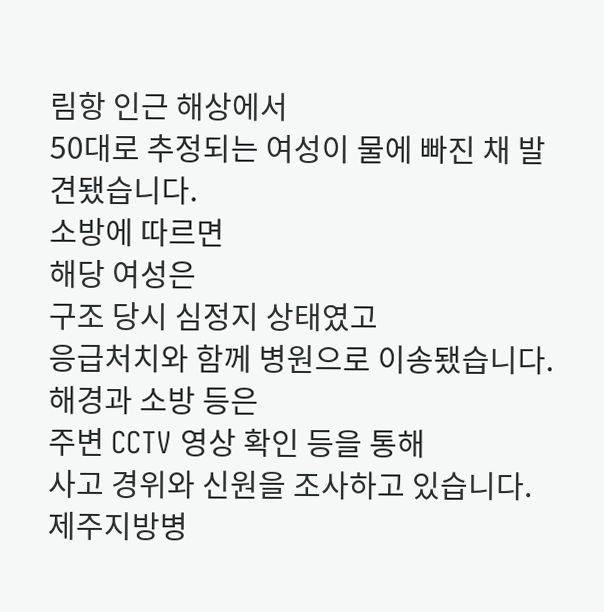림항 인근 해상에서
50대로 추정되는 여성이 물에 빠진 채 발견됐습니다.
소방에 따르면
해당 여성은
구조 당시 심정지 상태였고
응급처치와 함께 병원으로 이송됐습니다.
해경과 소방 등은
주변 CCTV 영상 확인 등을 통해
사고 경위와 신원을 조사하고 있습니다.
제주지방병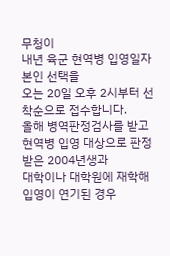무청이
내년 육군 현역병 입영일자 본인 선택을
오는 20일 오후 2시부터 선착순으로 접수합니다.
올해 병역판정검사를 받고
현역병 입영 대상으로 판정받은 2004년생과
대학이나 대학원에 재학해
입영이 연기된 경우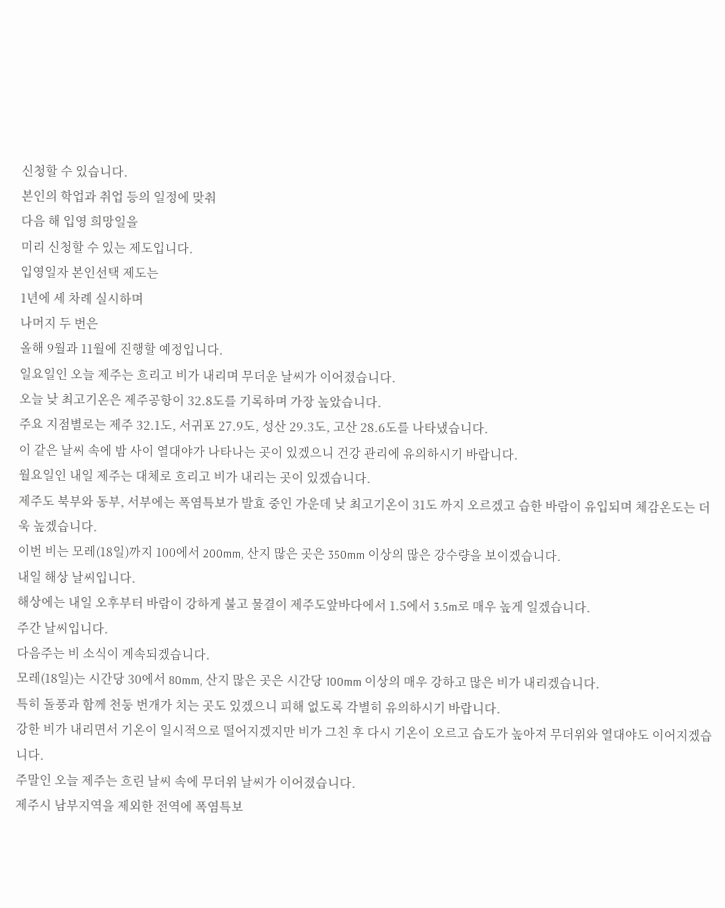신청할 수 있습니다.
본인의 학업과 취업 등의 일정에 맞춰
다음 해 입영 희망일을
미리 신청할 수 있는 제도입니다.
입영일자 본인선택 제도는
1년에 세 차례 실시하며
나머지 두 번은
올해 9월과 11월에 진행할 예정입니다.
일요일인 오늘 제주는 흐리고 비가 내리며 무더운 날씨가 이어졌습니다.
오늘 낮 최고기온은 제주공항이 32.8도를 기록하며 가장 높았습니다.
주요 지점별로는 제주 32.1도, 서귀포 27.9도, 성산 29.3도, 고산 28.6도를 나타냈습니다.
이 같은 날씨 속에 밤 사이 열대야가 나타나는 곳이 있겠으니 건강 관리에 유의하시기 바랍니다.
월요일인 내일 제주는 대체로 흐리고 비가 내리는 곳이 있겠습니다.
제주도 북부와 동부, 서부에는 폭염특보가 발효 중인 가운데 낮 최고기온이 31도 까지 오르겠고 습한 바람이 유입되며 체감온도는 더욱 높겠습니다.
이번 비는 모레(18일)까지 100에서 200mm, 산지 많은 곳은 350mm 이상의 많은 강수량을 보이겠습니다.
내일 해상 날씨입니다.
해상에는 내일 오후부터 바람이 강하게 불고 물결이 제주도앞바다에서 1.5에서 3.5m로 매우 높게 일겠습니다.
주간 날씨입니다.
다음주는 비 소식이 계속되겠습니다.
모레(18일)는 시간당 30에서 80mm, 산지 많은 곳은 시간당 100mm 이상의 매우 강하고 많은 비가 내리겠습니다.
특히 돌풍과 함께 천둥 번개가 치는 곳도 있겠으니 피해 없도록 각별히 유의하시기 바랍니다.
강한 비가 내리면서 기온이 일시적으로 떨어지겠지만 비가 그친 후 다시 기온이 오르고 습도가 높아져 무더위와 열대야도 이어지겠습니다.
주말인 오늘 제주는 흐린 날씨 속에 무더위 날씨가 이어졌습니다.
제주시 남부지역을 제외한 전역에 폭염특보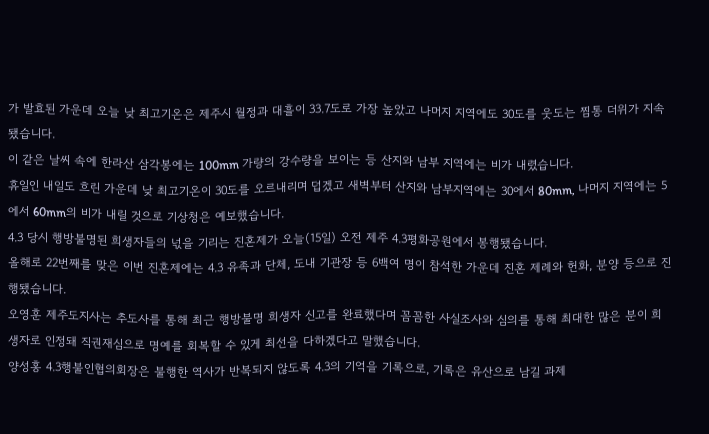가 발효된 가운데 오늘 낮 최고기온은 제주시 월정과 대흘이 33.7도로 가장 높았고 나머지 지역에도 30도를 웃도는 찜통 더위가 지속됐습니다.
이 같은 날씨 속에 한라산 삼각봉에는 100mm 가량의 강수량을 보이는 등 산지와 남부 지역에는 비가 내렸습니다.
휴일인 내일도 흐린 가운데 낮 최고기온이 30도를 오르내리며 덥겠고 새벽부터 산지와 남부지역에는 30에서 80mm, 나머지 지역에는 5에서 60mm의 비가 내릴 것으로 기상청은 예보했습니다.
4.3 당시 행방불명된 희생자들의 넋을 기리는 진혼제가 오늘(15일) 오전 제주 4.3평화공원에서 봉행됐습니다.
올해로 22번째를 맞은 이번 진혼제에는 4.3 유족과 단체, 도내 기관장 등 6백여 명이 참석한 가운데 진혼 제례와 헌화, 분양 등으로 진행됐습니다.
오영훈 제주도지사는 추도사를 통해 최근 행방불명 희생자 신고를 완료했다며 꼼꼼한 사실조사와 심의를 통해 최대한 많은 분이 희생자로 인정돼 직권재심으로 명예를 회복할 수 있게 최선을 다하겠다고 말했습니다.
양성홍 4.3행불인협의회장은 불행한 역사가 반복되지 않도록 4.3의 기억을 기록으로, 기록은 유산으로 남길 과제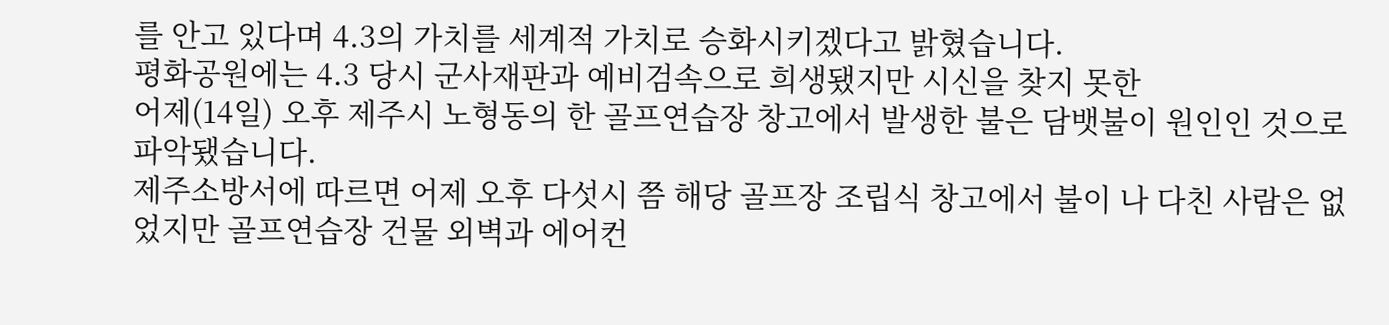를 안고 있다며 4.3의 가치를 세계적 가치로 승화시키겠다고 밝혔습니다.
평화공원에는 4.3 당시 군사재판과 예비검속으로 희생됐지만 시신을 찾지 못한
어제(14일) 오후 제주시 노형동의 한 골프연습장 창고에서 발생한 불은 담뱃불이 원인인 것으로 파악됐습니다.
제주소방서에 따르면 어제 오후 다섯시 쯤 해당 골프장 조립식 창고에서 불이 나 다친 사람은 없었지만 골프연습장 건물 외벽과 에어컨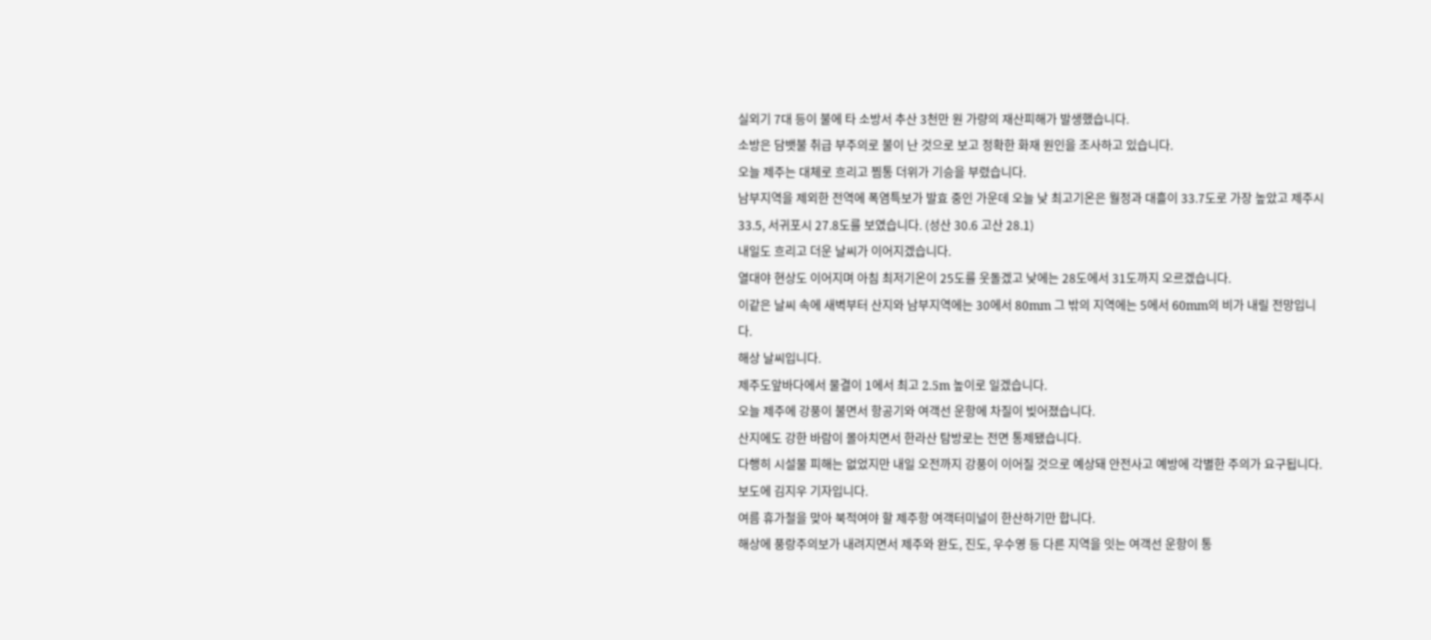실외기 7대 등이 불에 타 소방서 추산 3천만 원 가량의 재산피해가 발생했습니다.
소방은 담뱃불 취급 부주의로 불이 난 것으로 보고 정확한 화재 원인을 조사하고 있습니다.
오늘 제주는 대체로 흐리고 찜통 더위가 기승을 부렸습니다.
남부지역을 제외한 전역에 폭염특보가 발효 중인 가운데 오늘 낮 최고기온은 월정과 대흘이 33.7도로 가장 높았고 제주시 33.5, 서귀포시 27.8도를 보였습니다. (성산 30.6 고산 28.1)
내일도 흐리고 더운 날씨가 이어지겠습니다.
열대야 현상도 이어지며 아침 최저기온이 25도를 웃돌겠고 낮에는 28도에서 31도까지 오르겠습니다.
이같은 날씨 속에 새벽부터 산지와 남부지역에는 30에서 80mm 그 밖의 지역에는 5에서 60mm의 비가 내릴 전망입니다.
해상 날씨입니다.
제주도앞바다에서 물결이 1에서 최고 2.5m 높이로 일겠습니다.
오늘 제주에 강풍이 불면서 항공기와 여객선 운항에 차질이 빚어졌습니다.
산지에도 강한 바람이 몰아치면서 한라산 탐방로는 전면 통제됐습니다.
다행히 시설물 피해는 없었지만 내일 오전까지 강풍이 이어질 것으로 예상돼 안전사고 예방에 각별한 주의가 요구됩니다.
보도에 김지우 기자입니다.
여름 휴가철을 맞아 북적여야 할 제주항 여객터미널이 한산하기만 합니다.
해상에 풍랑주의보가 내려지면서 제주와 완도, 진도, 우수영 등 다른 지역을 잇는 여객선 운항이 통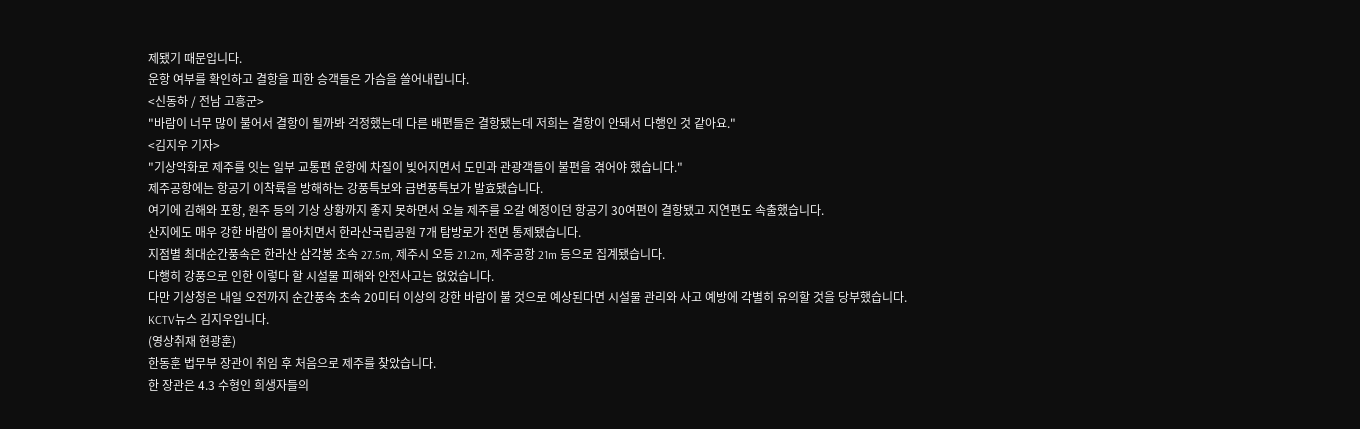제됐기 때문입니다.
운항 여부를 확인하고 결항을 피한 승객들은 가슴을 쓸어내립니다.
<신동하 / 전남 고흥군>
"바람이 너무 많이 불어서 결항이 될까봐 걱정했는데 다른 배편들은 결항됐는데 저희는 결항이 안돼서 다행인 것 같아요."
<김지우 기자>
"기상악화로 제주를 잇는 일부 교통편 운항에 차질이 빚어지면서 도민과 관광객들이 불편을 겪어야 했습니다."
제주공항에는 항공기 이착륙을 방해하는 강풍특보와 급변풍특보가 발효됐습니다.
여기에 김해와 포항, 원주 등의 기상 상황까지 좋지 못하면서 오늘 제주를 오갈 예정이던 항공기 30여편이 결항됐고 지연편도 속출했습니다.
산지에도 매우 강한 바람이 몰아치면서 한라산국립공원 7개 탐방로가 전면 통제됐습니다.
지점별 최대순간풍속은 한라산 삼각봉 초속 27.5m, 제주시 오등 21.2m, 제주공항 21m 등으로 집계됐습니다.
다행히 강풍으로 인한 이렇다 할 시설물 피해와 안전사고는 없었습니다.
다만 기상청은 내일 오전까지 순간풍속 초속 20미터 이상의 강한 바람이 불 것으로 예상된다면 시설물 관리와 사고 예방에 각별히 유의할 것을 당부했습니다.
KCTV뉴스 김지우입니다.
(영상취재 현광훈)
한동훈 법무부 장관이 취임 후 처음으로 제주를 찾았습니다.
한 장관은 4.3 수형인 희생자들의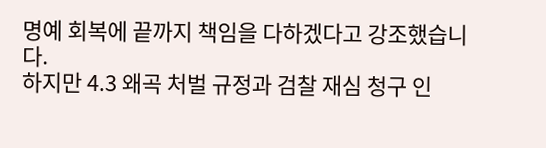명예 회복에 끝까지 책임을 다하겠다고 강조했습니다.
하지만 4.3 왜곡 처벌 규정과 검찰 재심 청구 인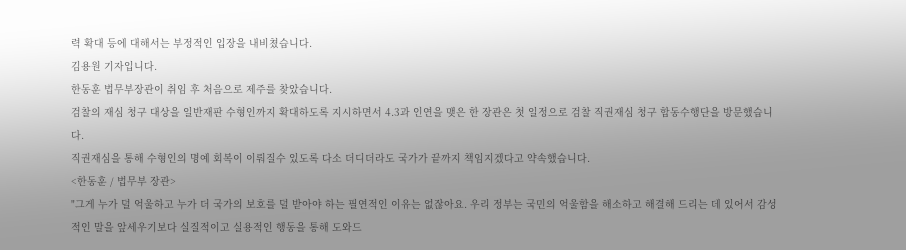력 확대 등에 대해서는 부정적인 입장을 내비쳤습니다.
김용원 기자입니다.
한동훈 법무부장관이 취임 후 처음으로 제주를 찾았습니다.
검찰의 재심 청구 대상을 일반재판 수형인까지 확대하도록 지시하면서 4.3과 인연을 맺은 한 장관은 첫 일정으로 검찰 직권재심 청구 합동수행단을 방문했습니다.
직권재심을 통해 수형인의 명예 회복이 이뤄질수 있도록 다소 더디더라도 국가가 끝까지 책임지겠다고 약속했습니다.
<한동훈 / 법무부 장관>
"그게 누가 덜 억울하고 누가 더 국가의 보호를 덜 받아야 하는 필연적인 이유는 없잖아요. 우리 정부는 국민의 억울함을 해소하고 해결해 드리는 데 있어서 감성적인 말을 앞세우기보다 실질적이고 실용적인 행동을 통해 도와드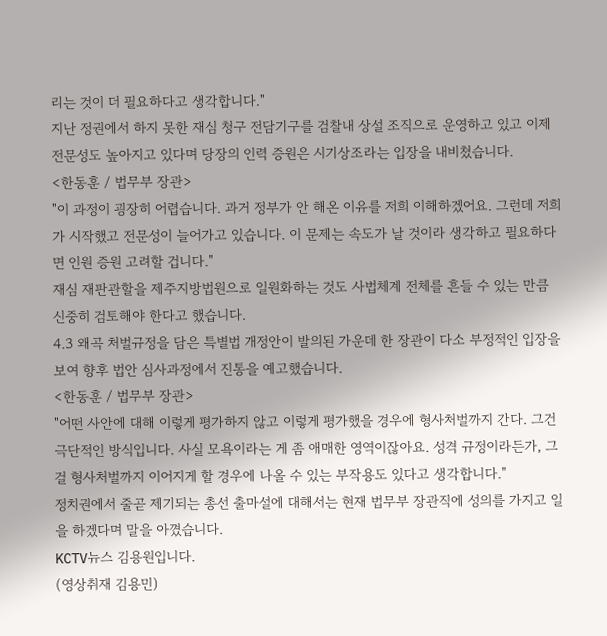리는 것이 더 필요하다고 생각합니다."
지난 정권에서 하지 못한 재심 청구 전담기구를 검찰내 상설 조직으로 운영하고 있고 이제 전문성도 높아지고 있다며 당장의 인력 증원은 시기상조라는 입장을 내비쳤습니다.
<한동훈 / 법무부 장관>
"이 과정이 굉장히 어렵습니다. 과거 정부가 안 해온 이유를 저희 이해하겠어요. 그런데 저희가 시작했고 전문성이 늘어가고 있습니다. 이 문제는 속도가 날 것이라 생각하고 필요하다면 인원 증원 고려할 겁니다."
재심 재판관할을 제주지방법원으로 일원화하는 것도 사법체계 전체를 흔들 수 있는 만큼 신중히 검토해야 한다고 했습니다.
4.3 왜곡 처벌규정을 담은 특별법 개정안이 발의된 가운데 한 장관이 다소 부정적인 입장을 보여 향후 법안 심사과정에서 진통을 예고했습니다.
<한동훈 / 법무부 장관>
"어떤 사안에 대해 이렇게 평가하지 않고 이렇게 평가했을 경우에 형사처벌까지 간다. 그건 극단적인 방식입니다. 사실 모욕이라는 게 좀 애매한 영역이잖아요. 성격 규정이라든가, 그걸 형사처벌까지 이어지게 할 경우에 나올 수 있는 부작용도 있다고 생각합니다."
정치권에서 줄곧 제기되는 총선 출마설에 대해서는 현재 법무부 장관직에 성의를 가지고 일을 하겠다며 말을 아꼈습니다.
KCTV뉴스 김용원입니다.
(영상취재 김용민)